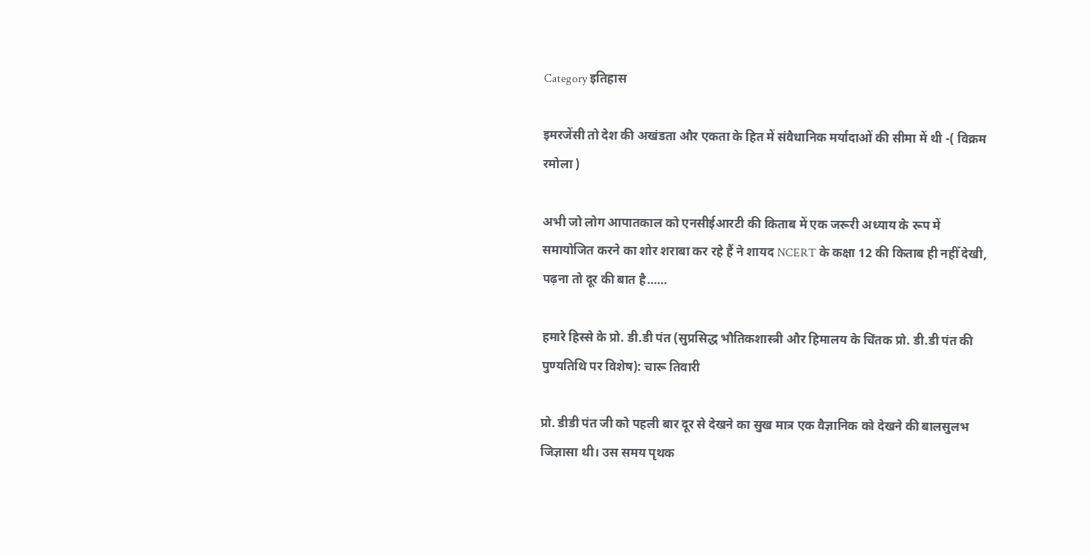Category इतिहास

इमरजेंसी तो देश की अखंडता और एकता के हित में संवैधानिक मर्यादाओं की सीमा में थी -( विक्रम रमोला )

अभी जो लोग आपातकाल को एनसीईआरटी की किताब में एक जरूरी अध्याय के रूप में समायोजित करने का शोर शराबा कर रहे हैं ने शायद NCERT के कक्षा 12 की किताब ही नहीँ देखी, पढ़ना तो दूर की बात है……

हमारे हिस्से के प्रो. डी.डी पंत (सुप्रसिद्ध भौतिकशास्त्री और हिमालय के चिंतक प्रो. डी.डी पंत की पुण्यतिथि पर विशेष): चारू तिवारी

प्रो. डीडी पंत जी को पहली बार दूर से देखने का सुख मात्र एक वैज्ञानिक को देखने की बालसुलभ जिज्ञासा थी। उस समय पृथक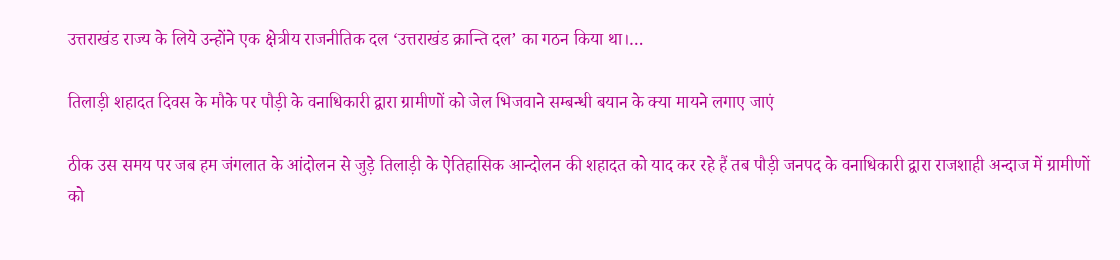उत्तराखंड राज्य के लिये उन्होंने एक क्षेत्रीय राजनीतिक दल ‘उत्तराखंड क्रान्ति दल’ का गठन किया था।…

तिलाड़ी शहादत दिवस के मौके पर पौड़ी के वनाधिकारी द्वारा ग्रामीणों को जेल भिजवाने सम्बन्धी बयान के क्या मायने लगाए जाएं

ठीक उस समय पर जब हम जंगलात के आंदोलन से जुड़े तिलाड़ी के ऐतिहासिक आन्दोलन की शहादत को याद कर रहे हैं तब पौड़ी जनपद के वनाधिकारी द्वारा राजशाही अन्दाज में ग्रामीणों को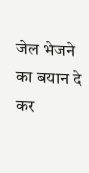जेल भेजने का बयान दे कर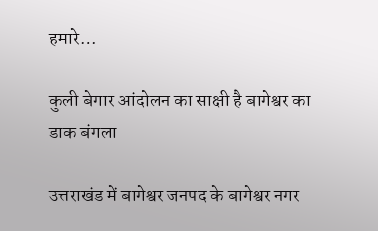हमारे…

कुली बेगार आंदोलन का साक्षी है बागेश्वर का डाक बंगला

उत्तराखंड में बागेश्वर जनपद के बागेश्वर नगर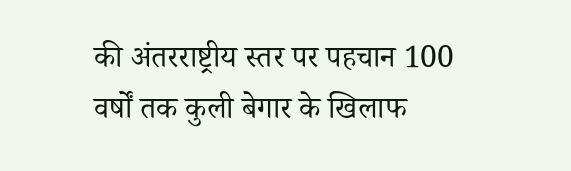की अंतरराष्ट्रीय स्तर पर पहचान 100 वर्षों तक कुली बेगार के खिलाफ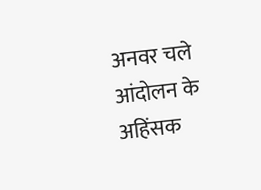अनवर चले आंदोलन के अहिंसक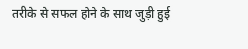तरीके से सफल होने के साथ जुड़ी हुई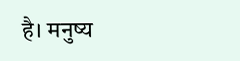है। मनुष्य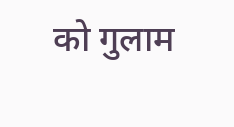को गुलाम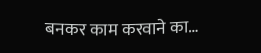बनकर काम करवाने का…